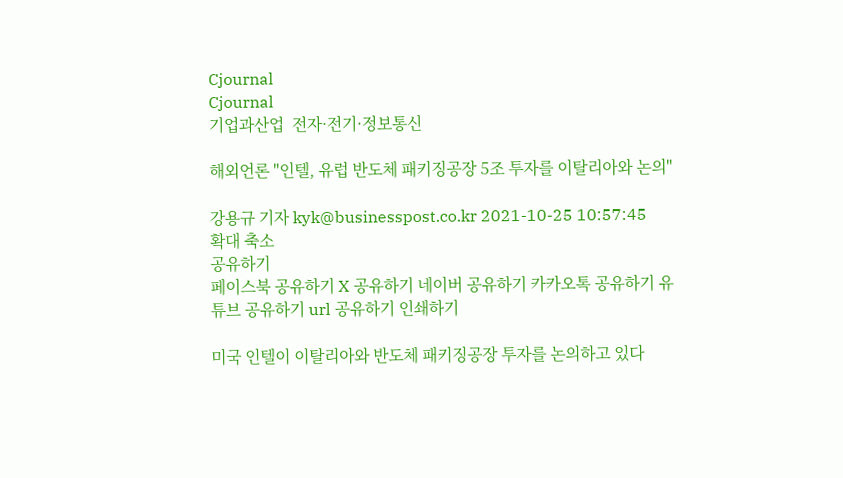Cjournal
Cjournal
기업과산업  전자·전기·정보통신

해외언론 "인텔, 유럽 반도체 패키징공장 5조 투자를 이탈리아와 논의"

강용규 기자 kyk@businesspost.co.kr 2021-10-25 10:57:45
확대 축소
공유하기
페이스북 공유하기 X 공유하기 네이버 공유하기 카카오톡 공유하기 유튜브 공유하기 url 공유하기 인쇄하기

미국 인텔이 이탈리아와 반도체 패키징공장 투자를 논의하고 있다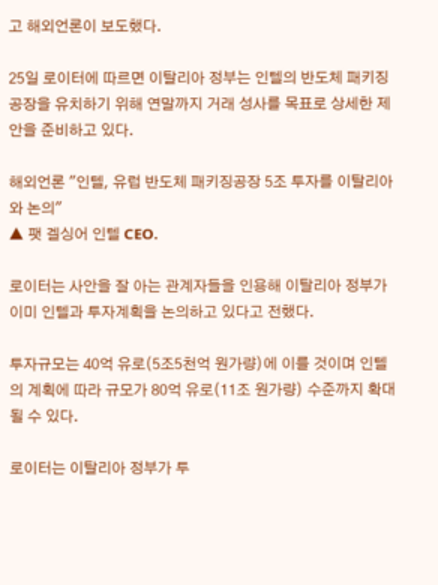고 해외언론이 보도했다.

25일 로이터에 따르면 이탈리아 정부는 인텔의 반도체 패키징공장을 유치하기 위해 연말까지 거래 성사를 목표로 상세한 제안을 준비하고 있다.

해외언론 "인텔, 유럽 반도체 패키징공장 5조 투자를 이탈리아와 논의"
▲ 팻 겔싱어 인텔 CEO.

로이터는 사안을 잘 아는 관계자들을 인용해 이탈리아 정부가 이미 인텔과 투자계획을 논의하고 있다고 전했다.

투자규모는 40억 유로(5조5천억 원가량)에 이를 것이며 인텔의 계획에 따라 규모가 80억 유로(11조 원가량) 수준까지 확대될 수 있다.

로이터는 이탈리아 정부가 투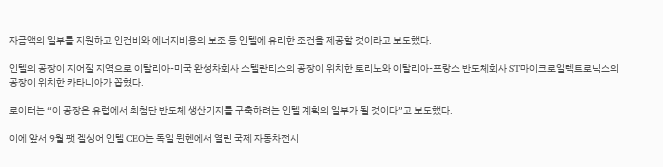자금액의 일부를 지원하고 인건비와 에너지비용의 보조 등 인텔에 유리한 조건을 제공할 것이라고 보도했다.

인텔의 공장이 지어질 지역으로 이탈리아-미국 완성차회사 스텔란티스의 공장이 위치한 토리노와 이탈리아-프랑스 반도체회사 ST마이크로일렉트로닉스의 공장이 위치한 카타니아가 꼽혔다.

로이터는 “이 공장은 유럽에서 최첨단 반도체 생산기지를 구축하려는 인텔 계획의 일부가 될 것이다”고 보도했다.

이에 앞서 9월 팻 겔싱어 인텔 CEO는 독일 뮌헨에서 열린 국제 자동차전시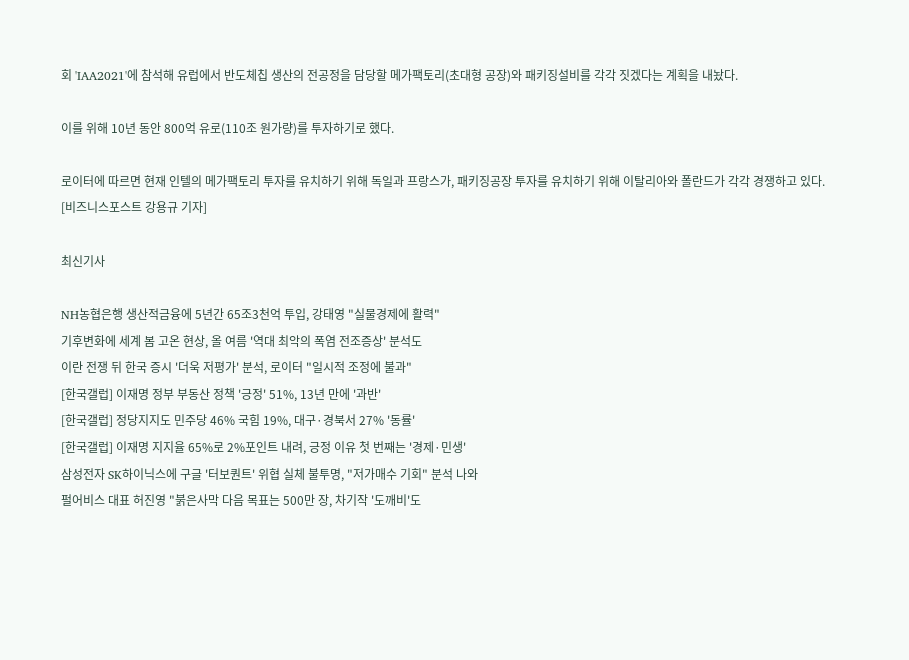회 'IAA2021'에 참석해 유럽에서 반도체칩 생산의 전공정을 담당할 메가팩토리(초대형 공장)와 패키징설비를 각각 짓겠다는 계획을 내놨다.

이를 위해 10년 동안 800억 유로(110조 원가량)를 투자하기로 했다.

로이터에 따르면 현재 인텔의 메가팩토리 투자를 유치하기 위해 독일과 프랑스가, 패키징공장 투자를 유치하기 위해 이탈리아와 폴란드가 각각 경쟁하고 있다. [비즈니스포스트 강용규 기자]

최신기사

NH농협은행 생산적금융에 5년간 65조3천억 투입, 강태영 "실물경제에 활력"
기후변화에 세계 봄 고온 현상, 올 여름 '역대 최악의 폭염 전조증상' 분석도
이란 전쟁 뒤 한국 증시 '더욱 저평가' 분석, 로이터 "일시적 조정에 불과"
[한국갤럽] 이재명 정부 부동산 정책 '긍정' 51%, 13년 만에 '과반'
[한국갤럽] 정당지지도 민주당 46% 국힘 19%, 대구·경북서 27% '동률'
[한국갤럽] 이재명 지지율 65%로 2%포인트 내려, 긍정 이유 첫 번째는 '경제·민생'
삼성전자 SK하이닉스에 구글 '터보퀀트' 위협 실체 불투명, "저가매수 기회" 분석 나와
펄어비스 대표 허진영 "붉은사막 다음 목표는 500만 장, 차기작 '도깨비'도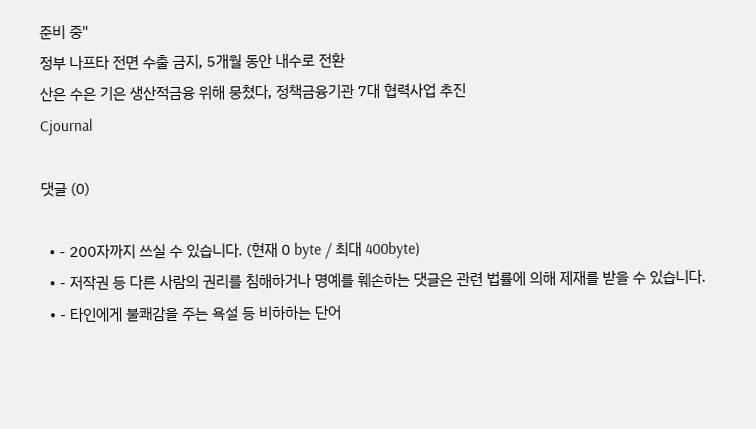준비 중"
정부 나프타 전면 수출 금지, 5개월 동안 내수로 전환
산은 수은 기은 생산적금융 위해 뭉쳤다, 정책금융기관 7대 협력사업 추진
Cjournal

댓글 (0)

  • - 200자까지 쓰실 수 있습니다. (현재 0 byte / 최대 400byte)
  • - 저작권 등 다른 사람의 권리를 침해하거나 명예를 훼손하는 댓글은 관련 법률에 의해 제재를 받을 수 있습니다.
  • - 타인에게 불쾌감을 주는 욕설 등 비하하는 단어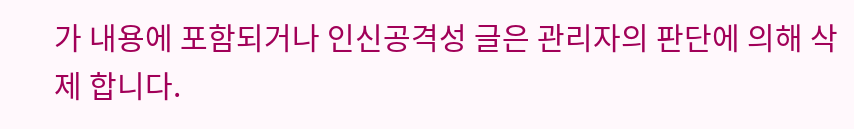가 내용에 포함되거나 인신공격성 글은 관리자의 판단에 의해 삭제 합니다.